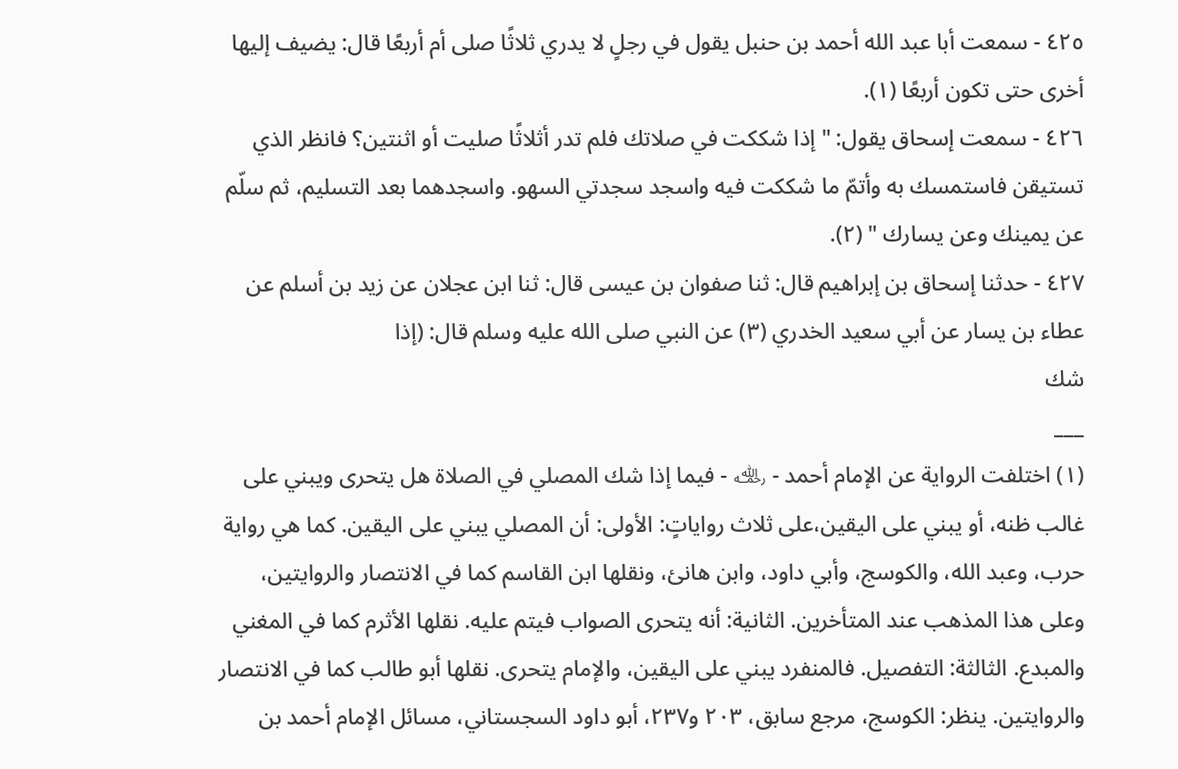٤٢٥ - سمعت أبا عبد الله أحمد بن حنبل يقول في رجلٍ لا يدري ثلاثًا صلى أم أربعًا قال: يضيف إليها أخرى حتى تكون أربعًا (١).
٤٢٦ - سمعت إسحاق يقول: " إذا شككت في صلاتك فلم تدر أثلاثًا صليت أو اثنتين؟ فانظر الذي تستيقن فاستمسك به وأتمّ ما شككت فيه واسجد سجدتي السهو. واسجدهما بعد التسليم، ثم سلّم عن يمينك وعن يسارك " (٢).
٤٢٧ - حدثنا إسحاق بن إبراهيم قال: ثنا صفوان بن عيسى قال: ثنا ابن عجلان عن زيد بن أسلم عن عطاء بن يسار عن أبي سعيد الخدري (٣) عن النبي صلى الله عليه وسلم قال: (إذا
شك
___
(١) اختلفت الرواية عن الإمام أحمد - ﵀ - فيما إذا شك المصلي في الصلاة هل يتحرى ويبني على غالب ظنه، أو يبني على اليقين،على ثلاث رواياتٍ: الأولى: أن المصلي يبني على اليقين. كما هي رواية حرب، وعبد الله، والكوسج، وأبي داود، وابن هانئ، ونقلها ابن القاسم كما في الانتصار والروايتين، وعلى هذا المذهب عند المتأخرين. الثانية: أنه يتحرى الصواب فيتم عليه. نقلها الأثرم كما في المغني والمبدع. الثالثة: التفصيل. فالمنفرد يبني على اليقين، والإمام يتحرى. نقلها أبو طالب كما في الانتصار والروايتين. ينظر: الكوسج، مرجع سابق، ٢٠٣ و٢٣٧، أبو داود السجستاني، مسائل الإمام أحمد بن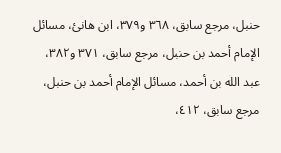حنبل، مرجع سابق، ٣٦٨ و٣٧٩، ابن هانئ، مسائل الإمام أحمد بن حنبل، مرجع سابق، ٣٧١ و٣٨٢، عبد الله بن أحمد، مسائل الإمام أحمد بن حنبل، مرجع سابق، ٤١٢،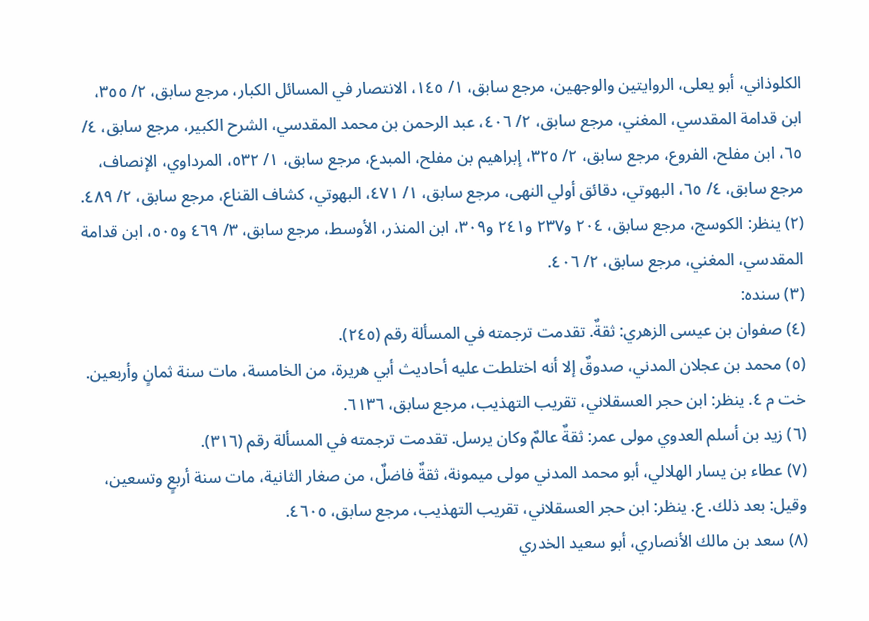الكلوذاني، أبو يعلى، الروايتين والوجهين، مرجع سابق، ١/ ١٤٥، الانتصار في المسائل الكبار، مرجع سابق، ٢/ ٣٥٥، ابن قدامة المقدسي، المغني، مرجع سابق، ٢/ ٤٠٦، عبد الرحمن بن محمد المقدسي، الشرح الكبير، مرجع سابق، ٤/ ٦٥، ابن مفلح، الفروع، مرجع سابق، ٢/ ٣٢٥، إبراهيم بن مفلح، المبدع، مرجع سابق، ١/ ٥٣٢، المرداوي، الإنصاف، مرجع سابق، ٤/ ٦٥، البهوتي، دقائق أولي النهى، مرجع سابق، ١/ ٤٧١، البهوتي، كشاف القناع، مرجع سابق، ٢/ ٤٨٩.
(٢) ينظر: الكوسج، مرجع سابق، ٢٠٤ و٢٣٧ و٢٤١ و٣٠٩، ابن المنذر، الأوسط، مرجع سابق، ٣/ ٤٦٩ و٥٠٥، ابن قدامة المقدسي، المغني، مرجع سابق، ٢/ ٤٠٦.
(٣) سنده:
(٤) صفوان بن عيسى الزهري: ثقةٌ. تقدمت ترجمته في المسألة رقم (٢٤٥).
(٥) محمد بن عجلان المدني، صدوقٌ إلا أنه اختلطت عليه أحاديث أبي هريرة، من الخامسة، مات سنة ثمانٍ وأربعين. خت م ٤. ينظر: ابن حجر العسقلاني، تقريب التهذيب، مرجع سابق، ٦١٣٦.
(٦) زيد بن أسلم العدوي مولى عمر: ثقةٌ عالمٌ وكان يرسل. تقدمت ترجمته في المسألة رقم (٣١٦).
(٧) عطاء بن يسار الهلالي، أبو محمد المدني مولى ميمونة، ثقةٌ فاضلٌ، من صغار الثانية، مات سنة أربعٍ وتسعين، وقيل: بعد ذلك. ع. ينظر: ابن حجر العسقلاني، تقريب التهذيب، مرجع سابق، ٤٦٠٥.
(٨) سعد بن مالك الأنصاري، أبو سعيد الخدري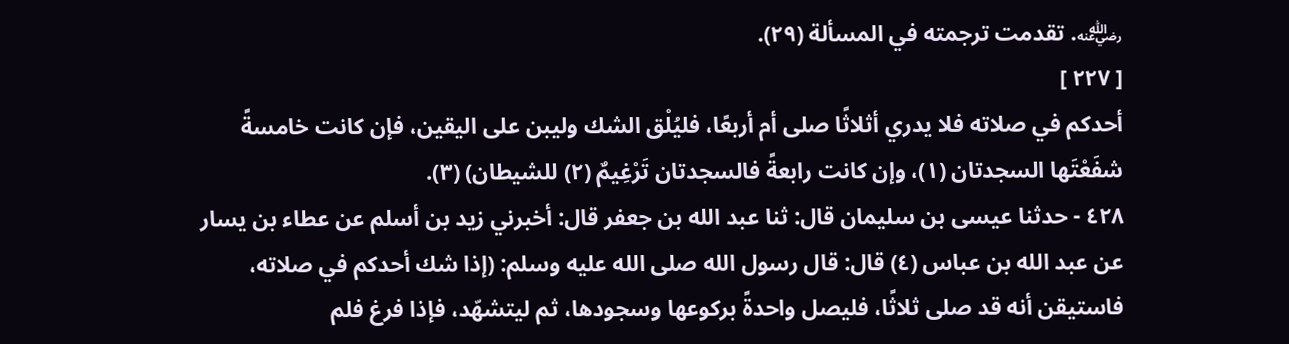﵁. تقدمت ترجمته في المسألة (٢٩).
[ ٢٢٧ ]
أحدكم في صلاته فلا يدري أثلاثًا صلى أم أربعًا، فليُلْق الشك وليبن على اليقين، فإن كانت خامسةً شفَعْتَها السجدتان (١)، وإن كانت رابعةً فالسجدتان تَرْغِيمٌ (٢) للشيطان) (٣).
٤٢٨ - حدثنا عيسى بن سليمان قال: ثنا عبد الله بن جعفر قال: أخبرني زيد بن أسلم عن عطاء بن يسار عن عبد الله بن عباس (٤) قال: قال رسول الله صلى الله عليه وسلم: (إذا شك أحدكم في صلاته، فاستيقن أنه قد صلى ثلاثًا، فليصل واحدةً بركوعها وسجودها، ثم ليتشهّد، فإذا فرغ فلم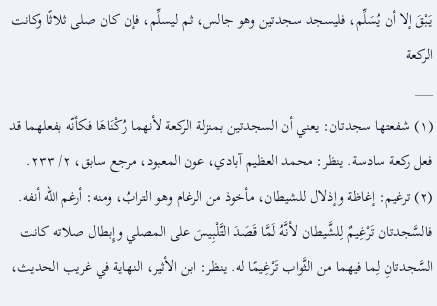يَبْقَ إلا أن يُسَلِّم، فليسجد سجدتين وهو جالس، ثم ليسلِّم، فإن كان صلى ثلاثًا وكانت
الركعة
___
(١) شفعتها سجدتان: يعني أن السجدتين بمنزلة الركعة لأنهما رُكْنَاهَا فكأنّه بفعلهما قد فعل ركعة سادسة. ينظر: محمد العظيم آبادي، عون المعبود، مرجع سابق، ٢/ ٢٣٣.
(٢) ترغيم: إغاظة وإذلال للشيطان، مأخوذ من الرغام وهو الترابُ، ومنه: أرغم الله أنفه. فالسَّجدتان تَرْغِيمٌ لِلشَّيطان لأنَّهُ لَمَّا قَصَدَ التَّلْبِيسَ على المصلي وإِبطال صلاته كانت السَّجدتانِ لِما فيهما من الثَّواب تَرْغِيمًا له. ينظر: ابن الأثير، النهاية في غريب الحديث،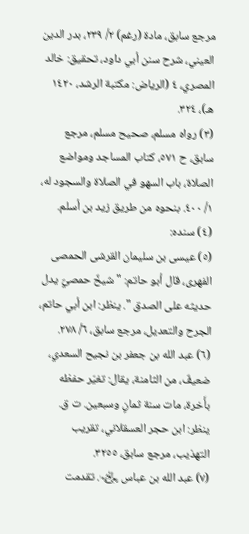مرجع سابق، مادة (رغم) ٢/ ٢٣٩، بدر الدين العيني، شرح سنن أبي داود، تحقيق: خالد المصري، ٤ (الرياض: مكتبة الرشد، ١٤٢٠ هـ)، ٣٢٤.
(٣) رواه مسلم، صحيح مسلم، مرجع سابق، ح ٥٧١، كتاب المساجد ومواضع الصلاة، باب السهو في الصلاة والسجود له، ١/ ٤٠٠. بنحوه من طريق زيد بن أسلم.
(٤) سنده:
(٥) عيسى بن سليمان القرشى الحمصى الفهرى، قال أبو حاتم: " شيخٌ حمصيٌ يدل حديثه على الصدق ". ينظر: ابن أبي حاتم، الجرح والتعديل، مرجع سابق، ٦/ ٢٧٨.
(٦) عبد الله بن جعفر بن نجيح السعدي، ضعيفٌ، من الثامنة، يقال: تغيّر حفظه بأَخرة، مات سنة ثمانٍ وسبعين. ت ق. ينظر: ابن حجر العسقلاني، تقريب التهذيب، مرجع سابق، ٣٢٥٥.
(٧) عبد الله بن عباس ﵄. تقدمت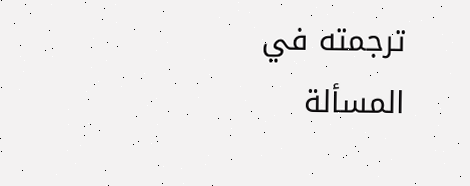ترجمته في المسألة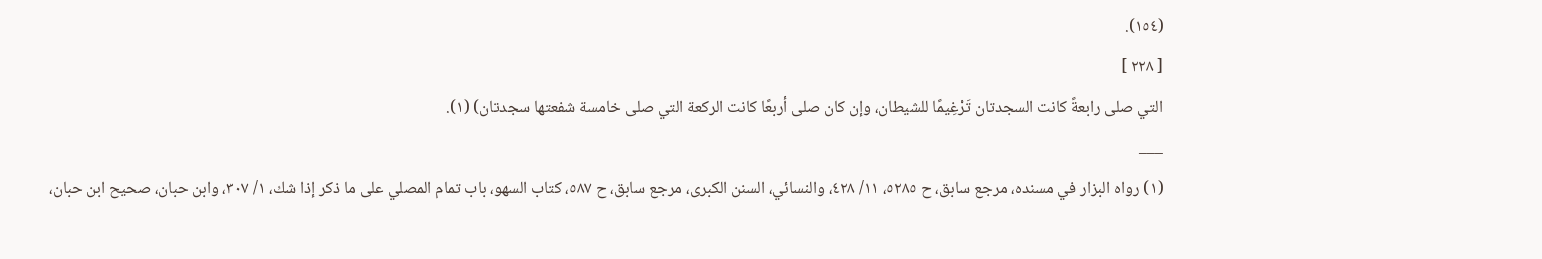(١٥٤).
[ ٢٢٨ ]
التي صلى رابعةً كانت السجدتان تَرْغِيمًا للشيطان، وإن كان صلى أربعًا كانت الركعة التي صلى خامسة شفعتها سجدتان) (١).
___
(١) رواه البزار في مسنده، مرجع سابق، ح ٥٢٨٥، ١١/ ٤٢٨، والنسائي، السنن الكبرى، مرجع سابق، ح ٥٨٧، كتاب السهو، باب تمام المصلي على ما ذكر إذا شك، ١/ ٣٠٧، وابن حبان، صحيح ابن حبان،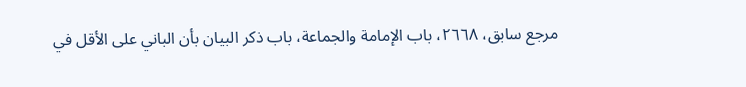مرجع سابق، ٢٦٦٨، باب الإمامة والجماعة، باب ذكر البيان بأن الباني على الأقل في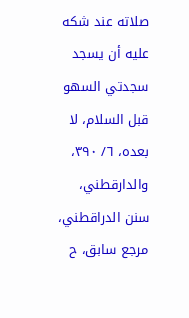صلاته عند شكه عليه أن يسجد سجدتي السهو قبل السلام، لا بعده، ٦/ ٣٩٠، والدارقطني، سنن الدراقطني، مرجع سابق، ح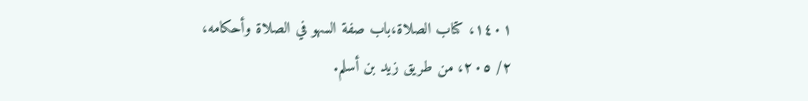١٤٠١، كتاب الصلاة،باب صفة السهو في الصلاة وأحكامه، ٢/ ٢٠٥، من طريق زيد بن أسلم.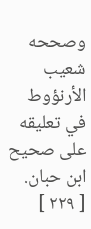وصححه شعيب الأرنؤوط في تعليقه على صحيح ابن حبان.
[ ٢٢٩ ]